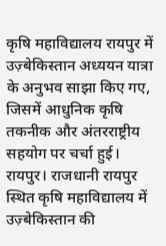कृषि महाविद्यालय रायपुर में उज़्बेकिस्तान अध्ययन यात्रा के अनुभव साझा किए गए, जिसमें आधुनिक कृषि तकनीक और अंतरराष्ट्रीय सहयोग पर चर्चा हुई।
रायपुर। राजधानी रायपुर स्थित कृषि महाविद्यालय में उज़्बेकिस्तान की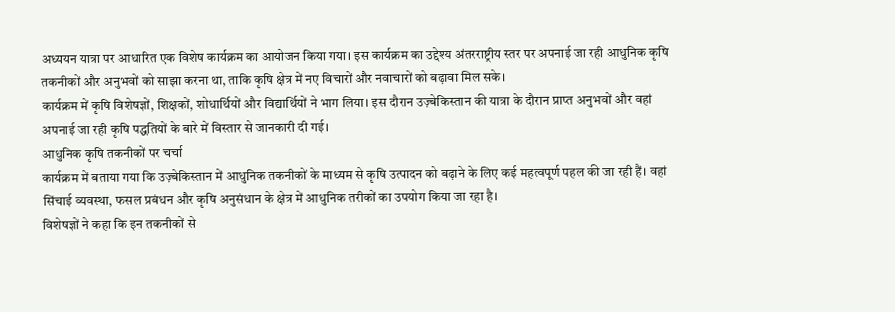अध्ययन यात्रा पर आधारित एक विशेष कार्यक्रम का आयोजन किया गया। इस कार्यक्रम का उद्देश्य अंतरराष्ट्रीय स्तर पर अपनाई जा रही आधुनिक कृषि तकनीकों और अनुभवों को साझा करना था, ताकि कृषि क्षेत्र में नए विचारों और नवाचारों को बढ़ावा मिल सके।
कार्यक्रम में कृषि विशेषज्ञों, शिक्षकों, शोधार्थियों और विद्यार्थियों ने भाग लिया। इस दौरान उज़्बेकिस्तान की यात्रा के दौरान प्राप्त अनुभवों और वहां अपनाई जा रही कृषि पद्धतियों के बारे में विस्तार से जानकारी दी गई।
आधुनिक कृषि तकनीकों पर चर्चा
कार्यक्रम में बताया गया कि उज़्बेकिस्तान में आधुनिक तकनीकों के माध्यम से कृषि उत्पादन को बढ़ाने के लिए कई महत्वपूर्ण पहल की जा रही हैं। वहां सिंचाई व्यवस्था, फसल प्रबंधन और कृषि अनुसंधान के क्षेत्र में आधुनिक तरीकों का उपयोग किया जा रहा है।
विशेषज्ञों ने कहा कि इन तकनीकों से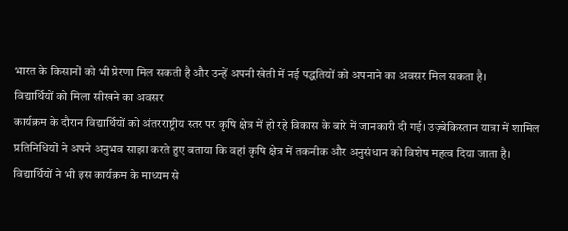भारत के किसानों को भी प्रेरणा मिल सकती है और उन्हें अपनी खेती में नई पद्धतियों को अपनाने का अवसर मिल सकता है।
विद्यार्थियों को मिला सीखने का अवसर
कार्यक्रम के दौरान विद्यार्थियों को अंतरराष्ट्रीय स्तर पर कृषि क्षेत्र में हो रहे विकास के बारे में जानकारी दी गई। उज़्बेकिस्तान यात्रा में शामिल प्रतिनिधियों ने अपने अनुभव साझा करते हुए बताया कि वहां कृषि क्षेत्र में तकनीक और अनुसंधान को विशेष महत्व दिया जाता है।
विद्यार्थियों ने भी इस कार्यक्रम के माध्यम से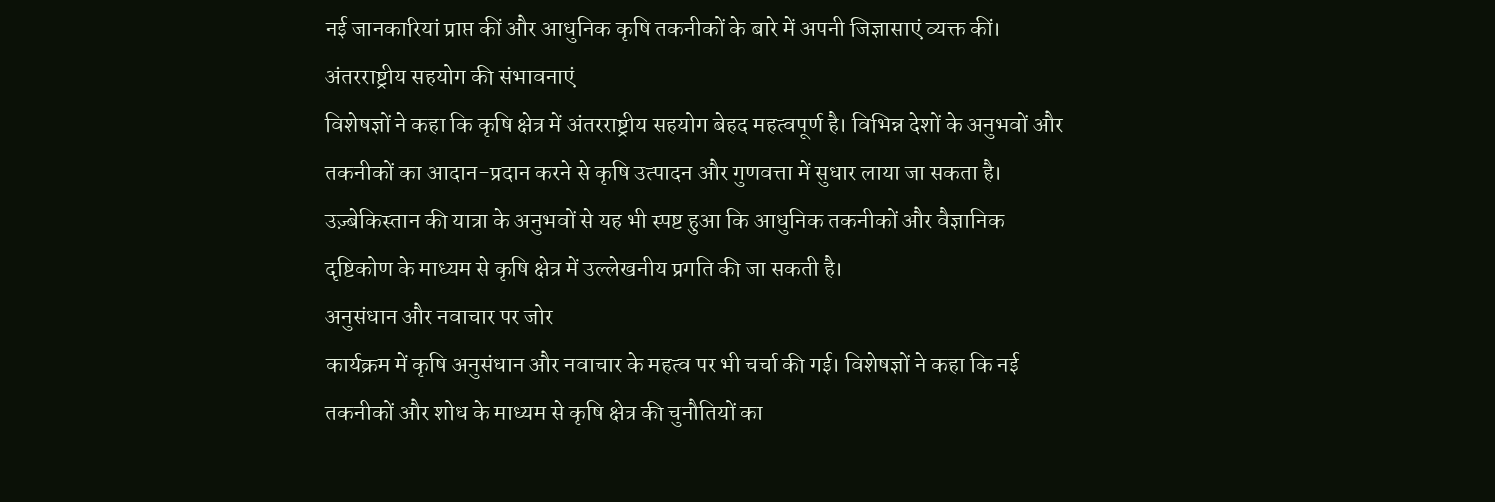नई जानकारियां प्राप्त कीं और आधुनिक कृषि तकनीकों के बारे में अपनी जिज्ञासाएं व्यक्त कीं।
अंतरराष्ट्रीय सहयोग की संभावनाएं
विशेषज्ञों ने कहा कि कृषि क्षेत्र में अंतरराष्ट्रीय सहयोग बेहद महत्वपूर्ण है। विभिन्न देशों के अनुभवों और तकनीकों का आदान-प्रदान करने से कृषि उत्पादन और गुणवत्ता में सुधार लाया जा सकता है।
उज़्बेकिस्तान की यात्रा के अनुभवों से यह भी स्पष्ट हुआ कि आधुनिक तकनीकों और वैज्ञानिक दृष्टिकोण के माध्यम से कृषि क्षेत्र में उल्लेखनीय प्रगति की जा सकती है।
अनुसंधान और नवाचार पर जोर
कार्यक्रम में कृषि अनुसंधान और नवाचार के महत्व पर भी चर्चा की गई। विशेषज्ञों ने कहा कि नई तकनीकों और शोध के माध्यम से कृषि क्षेत्र की चुनौतियों का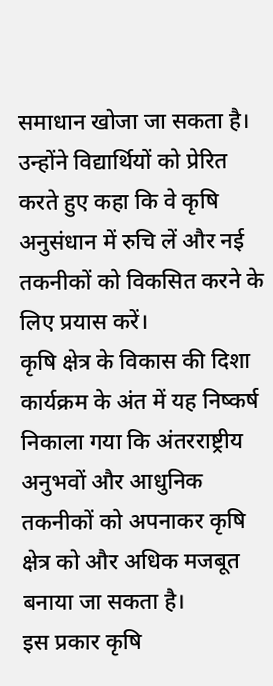समाधान खोजा जा सकता है।
उन्होंने विद्यार्थियों को प्रेरित करते हुए कहा कि वे कृषि अनुसंधान में रुचि लें और नई तकनीकों को विकसित करने के लिए प्रयास करें।
कृषि क्षेत्र के विकास की दिशा
कार्यक्रम के अंत में यह निष्कर्ष निकाला गया कि अंतरराष्ट्रीय अनुभवों और आधुनिक तकनीकों को अपनाकर कृषि क्षेत्र को और अधिक मजबूत बनाया जा सकता है।
इस प्रकार कृषि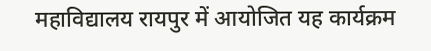महाविद्यालय रायपुर में आयोजित यह कार्यक्रम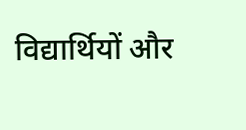विद्यार्थियों और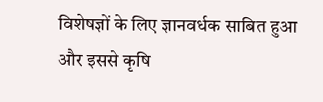विशेषज्ञों के लिए ज्ञानवर्धक साबित हुआ और इससे कृषि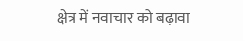क्षेत्र में नवाचार को बढ़ावा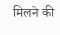मिलने की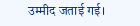उम्मीद जताई गई।